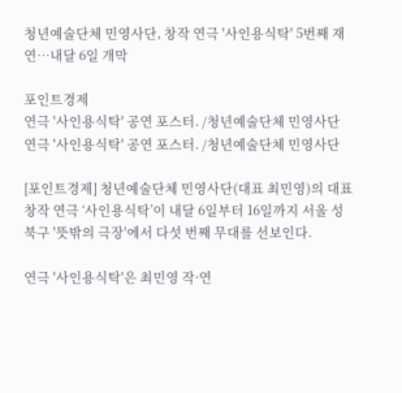청년예술단체 민영사단, 창작 연극 '사인용식탁' 5번째 재연…내달 6일 개막

포인트경제
연극 '사인용식탁' 공연 포스터. /청년예술단체 민영사단
연극 '사인용식탁' 공연 포스터. /청년예술단체 민영사단

[포인트경제] 청년예술단체 민영사단(대표 최민영)의 대표 창작 연극 ‘사인용식탁’이 내달 6일부터 16일까지 서울 성북구 '뜻밖의 극장'에서 다섯 번째 무대를 선보인다.

연극 '사인용식탁'은 최민영 작·연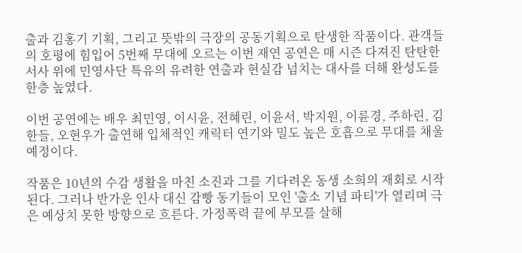출과 김홍기 기획, 그리고 뜻밖의 극장의 공동기획으로 탄생한 작품이다. 관객들의 호평에 힘입어 5번째 무대에 오르는 이번 재연 공연은 매 시즌 다져진 탄탄한 서사 위에 민영사단 특유의 유려한 연출과 현실감 넘치는 대사를 더해 완성도를 한층 높였다.

이번 공연에는 배우 최민영, 이시윤, 전혜린, 이윤서, 박지원, 이륜경, 주하린, 김한들, 오현우가 출연해 입체적인 캐릭터 연기와 밀도 높은 호흡으로 무대를 채울 예정이다.

작품은 10년의 수감 생활을 마친 소진과 그를 기다려온 동생 소희의 재회로 시작된다. 그러나 반가운 인사 대신 감빵 동기들이 모인 '출소 기념 파티'가 열리며 극은 예상치 못한 방향으로 흐른다. 가정폭력 끝에 부모를 살해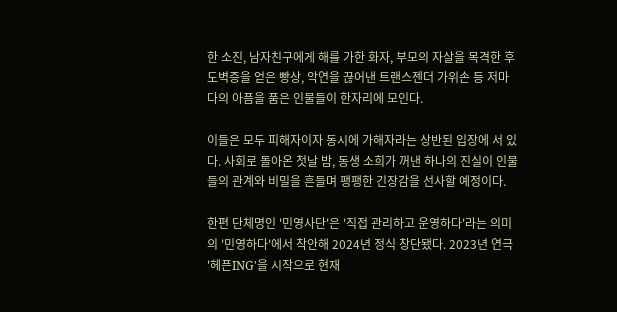한 소진, 남자친구에게 해를 가한 화자, 부모의 자살을 목격한 후 도벽증을 얻은 빵상, 악연을 끊어낸 트랜스젠더 가위손 등 저마다의 아픔을 품은 인물들이 한자리에 모인다.

이들은 모두 피해자이자 동시에 가해자라는 상반된 입장에 서 있다. 사회로 돌아온 첫날 밤, 동생 소희가 꺼낸 하나의 진실이 인물들의 관계와 비밀을 흔들며 팽팽한 긴장감을 선사할 예정이다.

한편 단체명인 '민영사단'은 '직접 관리하고 운영하다'라는 의미의 '민영하다'에서 착안해 2024년 정식 창단됐다. 2023년 연극 '헤픈ING'을 시작으로 현재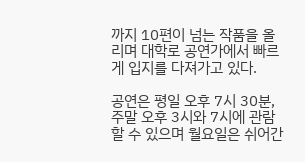까지 10편이 넘는 작품을 올리며 대학로 공연가에서 빠르게 입지를 다져가고 있다.

공연은 평일 오후 7시 30분, 주말 오후 3시와 7시에 관람할 수 있으며 월요일은 쉬어간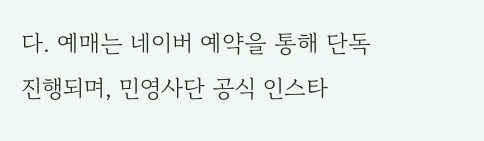다. 예매는 네이버 예약을 통해 단독 진행되며, 민영사단 공식 인스타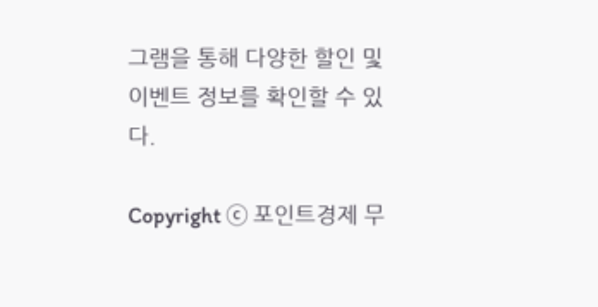그램을 통해 다양한 할인 및 이벤트 정보를 확인할 수 있다.

Copyright ⓒ 포인트경제 무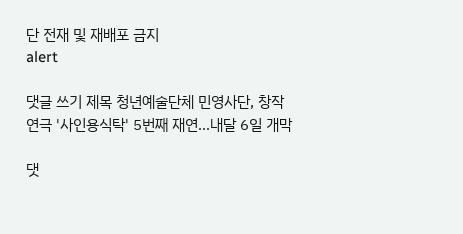단 전재 및 재배포 금지
alert

댓글 쓰기 제목 청년예술단체 민영사단, 창작 연극 '사인용식탁' 5번째 재연…내달 6일 개막

댓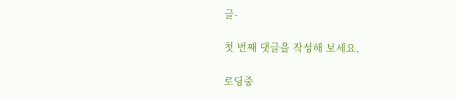글-

첫 번째 댓글을 작성해 보세요.

로딩중